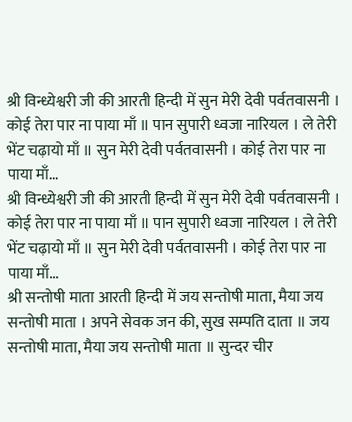श्री विन्ध्येश्वरी जी की आरती हिन्दी में सुन मेरी देवी पर्वतवासनी । कोई तेरा पार ना पाया माँ ॥ पान सुपारी ध्वजा नारियल । ले तेरी भेंट चढ़ायो माँ ॥ सुन मेरी देवी पर्वतवासनी । कोई तेरा पार ना पाया माँ...
श्री विन्ध्येश्वरी जी की आरती हिन्दी में सुन मेरी देवी पर्वतवासनी । कोई तेरा पार ना पाया माँ ॥ पान सुपारी ध्वजा नारियल । ले तेरी भेंट चढ़ायो माँ ॥ सुन मेरी देवी पर्वतवासनी । कोई तेरा पार ना पाया माँ...
श्री सन्तोषी माता आरती हिन्दी में जय सन्तोषी माता, मैया जय सन्तोषी माता । अपने सेवक जन की, सुख सम्पति दाता ॥ जय सन्तोषी माता, मैया जय सन्तोषी माता ॥ सुन्दर चीर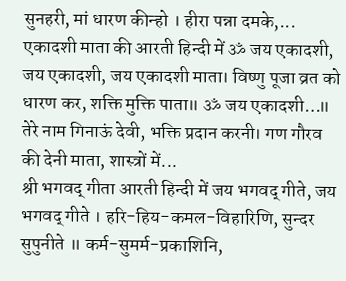सुनहरी, मां धारण कीन्हो । हीरा पन्ना दमके,...
एकादशी माता की आरती हिन्दी में ॐ जय एकादशी, जय एकादशी, जय एकादशी माता। विष्णु पूजा व्रत को धारण कर, शक्ति मुक्ति पाता॥ ॐ जय एकादशी…॥ तेरे नाम गिनाऊं देवी, भक्ति प्रदान करनी। गण गौरव की देनी माता, शास्त्रों में...
श्री भगवद् गीता आरती हिन्दी में जय भगवद् गीते, जय भगवद् गीते । हरि-हिय-कमल-विहारिणि, सुन्दर सुपुनीते ॥ कर्म-सुमर्म-प्रकाशिनि,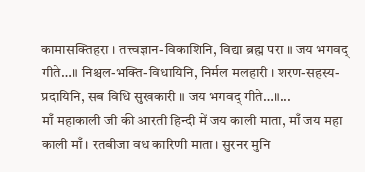कामासक्तिहरा । तत्त्वज्ञान-विकाशिनि, विद्या ब्रह्म परा ॥ जय भगवद् गीते…॥ निश्चल-भक्ति-विधायिनि, निर्मल मलहारी । शरण-सहस्य-प्रदायिनि, सब विधि सुखकारी ॥ जय भगवद् गीते…॥...
माँ महाकाली जी की आरती हिन्दी में जय काली माता, माँ जय महा काली माँ। रतबीजा वध कारिणी माता। सुरनर मुनि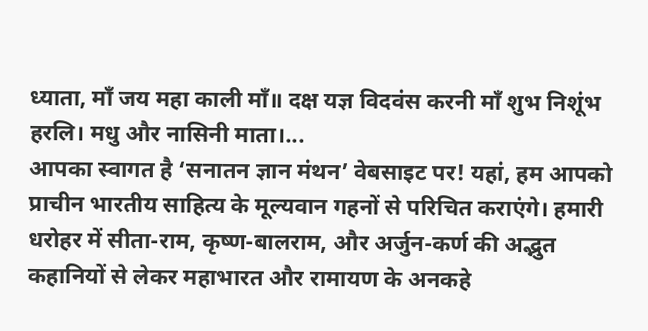ध्याता, माँ जय महा काली माँ॥ दक्ष यज्ञ विदवंस करनी माँ शुभ निशूंभ हरलि। मधु और नासिनी माता।...
आपका स्वागत है ‘सनातन ज्ञान मंथन’ वेबसाइट पर! यहां, हम आपको प्राचीन भारतीय साहित्य के मूल्यवान गहनों से परिचित कराएंगे। हमारी धरोहर में सीता-राम, कृष्ण-बालराम, और अर्जुन-कर्ण की अद्भुत कहानियों से लेकर महाभारत और रामायण के अनकहे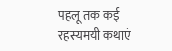पहलू तक कई रहस्यमयी कथाएं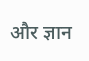और ज्ञान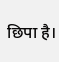छिपा है।